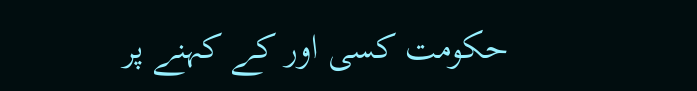حکومت کسی اور کے کہنے پر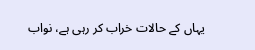یہاں کے حالات خراب کر رہی ہے، نواب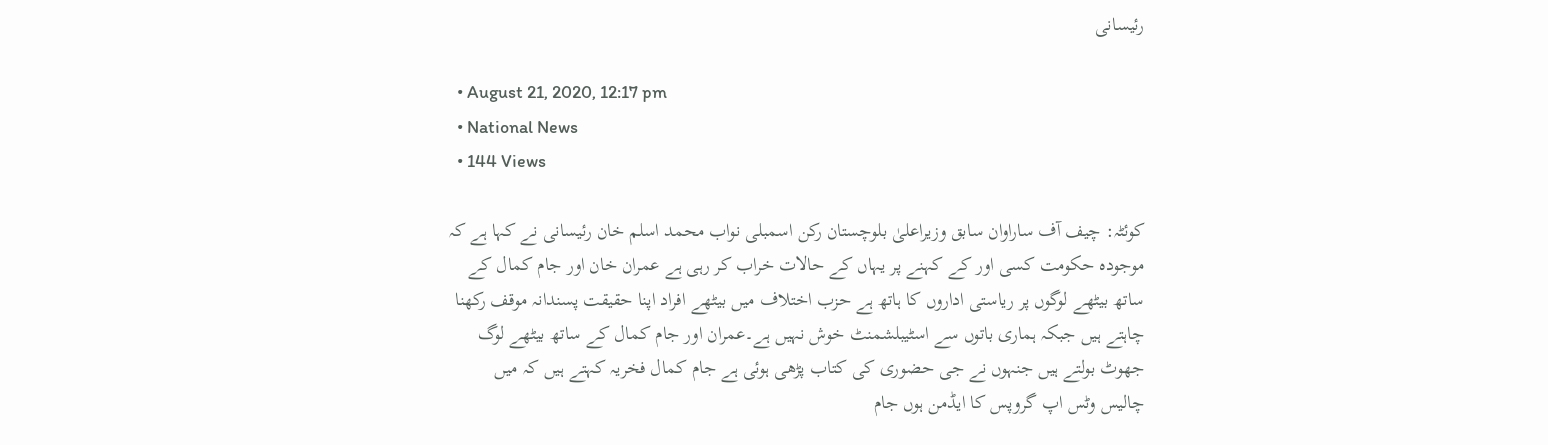رئیسانی

  • August 21, 2020, 12:17 pm
  • National News
  • 144 Views

کوئٹہ: چیف آف ساراوان سابق وزیراعلیٰ بلوچستان رکن اسمبلی نواب محمد اسلم خان رئیسانی نے کہا ہے کہ موجودہ حکومت کسی اور کے کہنے پر یہاں کے حالات خراب کر رہی ہے عمران خان اور جام کمال کے ساتھ بیٹھے لوگوں پر ریاستی اداروں کا ہاتھ ہے حزب اختلاف میں بیٹھے افراد اپنا حقیقت پسندانہ موقف رکھنا چاہتے ہیں جبکہ ہماری باتوں سے اسٹیبلشمنٹ خوش نہیں ہے۔عمران اور جام کمال کے ساتھ بیٹھے لوگ جھوٹ بولتے ہیں جنہوں نے جی حضوری کی کتاب پڑھی ہوئی ہے جام کمال فخریہ کہتے ہیں کہ میں چالیس وٹس اپ گروپس کا ایڈمن ہوں جام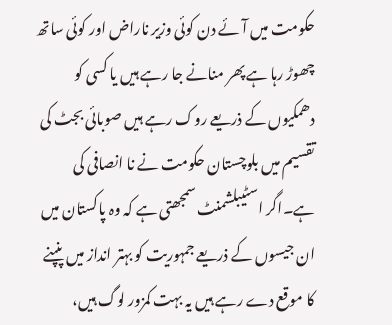حکومت میں آئے دن کوئی وزیر ناراض اور کوئی ساتھ چھوڑ رہا ہے پھر منانے جا رہے ہیں یا کسی کو دھمکیوں کے ذریعے روک رہے ہیں صوبائی بجٹ کی تقسیم میں بلوچستان حکومت نے نا انصافی کی ہے۔اگر اسٹیبلشمنٹ سمجھتی ہے کہ وہ پاکستان میں ان جیسوں کے ذریعے جمہوریت کو بہتر انداز میں پنپنے کا موقع دے رہے ہیں یہ بہت کمزور لوگ ہیں،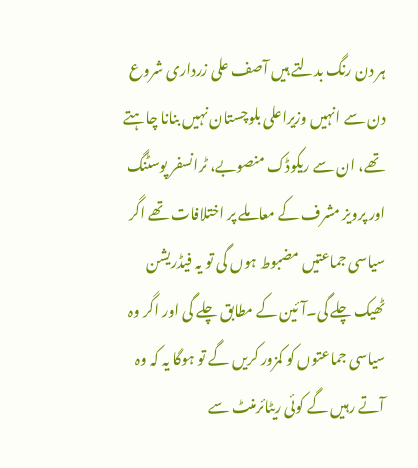ہر دن رنگ بدلتے ہیں آصف علی زرداری شروع دن سے انہیں وزیراعلی بلوچستان نہیں بنانا چاہتے تھے، ان سے ریکوڈک منصوبے، ٹرانسفر پوسٹنگ اور پرویز مشرف کے معاملے پر اختلافات تھے اگر سیاسی جماعتیں مضبوط ہوں گی تو یہ فیڈریشن ٹھیک چلے گی۔آئین کے مطابق چلے گی اور اگر وہ سیاسی جماعتوں کو کمزور کریں گے تو ہوگا یہ کہ وہ آتے رہیں گے کوئی ریٹائرمنٹ سے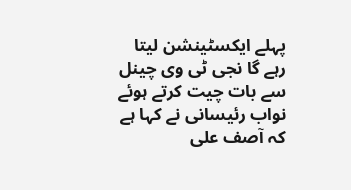پہلے ایکسٹینشن لیتا رہے گا نجی ٹی وی چینل سے بات چیت کرتے ہوئے نواب رئیسانی نے کہا ہے کہ آصف علی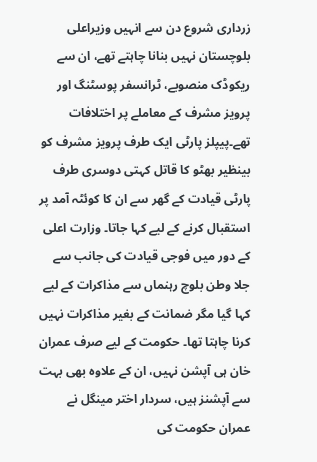زرداری شروع دن سے انہیں وزیراعلی بلوچستان نہیں بنانا چاہتے تھے، ان سے ریکوڈک منصوبے، ٹرانسفر پوسٹنگ اور پرویز مشرف کے معاملے پر اختلافات تھے۔پیپلز پارٹی ایک طرف پرویز مشرف کو بینظیر بھٹو کا قاتل کہتی دوسری طرف پارٹی قیادت کے گھر سے ان کا کوئٹہ آمد پر استقبال کرنے کے لیے کہا جاتا۔ وزارت اعلی کے دور میں فوجی قیادت کی جانب سے جلا وطن بلوچ رہنماں سے مذاکرات کے لیے کہا گیا مگر ضمانت کے بغیر مذاکرات نہیں کرنا چاہتا تھا۔ حکومت کے لیے صرف عمران خان ہی آپشن نہیں، ان کے علاوہ بھی بہت سے آپشنز ہیں، سردار اختر مینگل نے عمران حکومت کی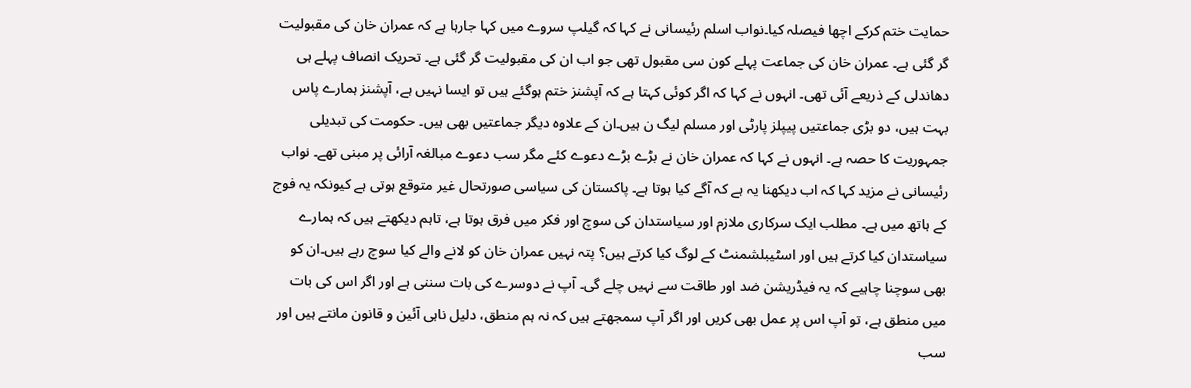حمایت ختم کرکے اچھا فیصلہ کیا۔نواب اسلم رئیسانی نے کہا کہ گیلپ سروے میں کہا جارہا ہے کہ عمران خان کی مقبولیت گر گئی ہے۔ عمران خان کی جماعت پہلے کون سی مقبول تھی جو اب ان کی مقبولیت گر گئی ہے۔ تحریک انصاف پہلے ہی دھاندلی کے ذریعے آئی تھی۔ انہوں نے کہا کہ اگر کوئی کہتا ہے کہ آپشنز ختم ہوگئے ہیں تو ایسا نہیں ہے، آپشنز ہمارے پاس بہت ہیں، دو بڑی جماعتیں پیپلز پارٹی اور مسلم لیگ ن ہیں۔ان کے علاوہ دیگر جماعتیں بھی ہیں۔ حکومت کی تبدیلی جمہوریت کا حصہ ہے۔ انہوں نے کہا کہ عمران خان نے بڑے بڑے دعوے کئے مگر سب دعوے مبالغہ آرائی پر مبنی تھے۔ نواب رئیسانی نے مزید کہا کہ اب دیکھنا یہ ہے کہ آگے کیا ہوتا ہے۔ پاکستان کی سیاسی صورتحال غیر متوقع ہوتی ہے کیونکہ یہ فوج کے ہاتھ میں ہے۔ مطلب ایک سرکاری ملازم اور سیاستدان کی سوچ اور فکر میں فرق ہوتا ہے، تاہم دیکھتے ہیں کہ ہمارے سیاستدان کیا کرتے ہیں اور اسٹیبلشمنٹ کے لوگ کیا کرتے ہیں؟ پتہ نہیں عمران خان کو لانے والے کیا سوچ رہے ہیں۔ان کو بھی سوچنا چاہیے کہ یہ فیڈریشن ضد اور طاقت سے نہیں چلے گی۔ آپ نے دوسرے کی بات سننی ہے اور اگر اس کی بات میں منطق ہے، تو آپ اس پر عمل بھی کریں اور اگر آپ سمجھتے ہیں کہ نہ ہم منطق، دلیل ناہی آئین و قانون مانتے ہیں اور سب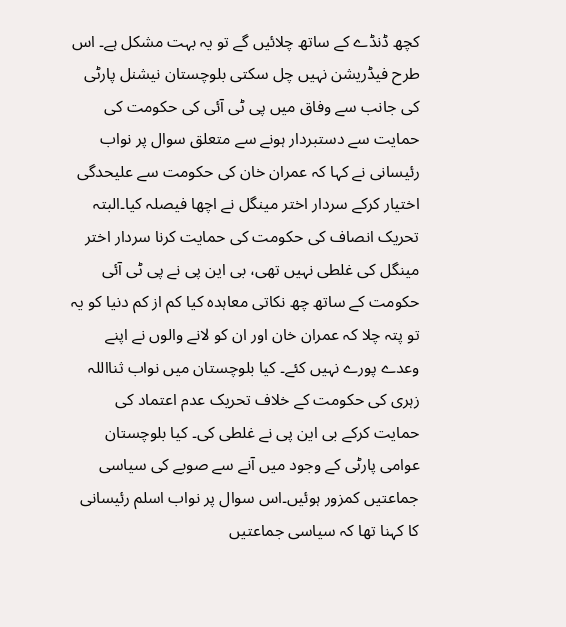کچھ ڈنڈے کے ساتھ چلائیں گے تو یہ بہت مشکل ہے۔ اس طرح فیڈریشن نہیں چل سکتی بلوچستان نیشنل پارٹی کی جانب سے وفاق میں پی ٹی آئی کی حکومت کی حمایت سے دستبردار ہونے سے متعلق سوال پر نواب رئیسانی نے کہا کہ عمران خان کی حکومت سے علیحدگی اختیار کرکے سردار اختر مینگل نے اچھا فیصلہ کیا۔البتہ تحریک انصاف کی حکومت کی حمایت کرنا سردار اختر مینگل کی غلطی نہیں تھی، بی این پی نے پی ٹی آئی حکومت کے ساتھ چھ نکاتی معاہدہ کیا کم از کم دنیا کو یہ تو پتہ چلا کہ عمران خان اور ان کو لانے والوں نے اپنے وعدے پورے نہیں کئے۔ کیا بلوچستان میں نواب ثنااللہ زہری کی حکومت کے خلاف تحریک عدم اعتماد کی حمایت کرکے بی این پی نے غلطی کی۔ کیا بلوچستان عوامی پارٹی کے وجود میں آنے سے صوبے کی سیاسی جماعتیں کمزور ہوئیں۔اس سوال پر نواب اسلم رئیسانی کا کہنا تھا کہ سیاسی جماعتیں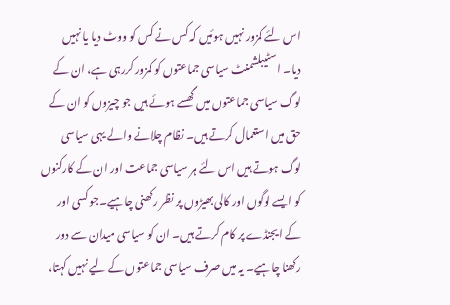اس لئے کمزور نہیں ہوئیں کہ کس نے کس کو ووٹ دیا یا نہیں دیا۔ اسٹیبلشمنٹ سیاسی جماعتوں کو کمزور کررہی ہے، ان کے لوگ سیاسی جماعتوں میں گھسے ہوئے ہیں جو چیزوں کو ان کے حق میں استعمال کرتے ہیں۔ نظام چلانے والے یہی سیاسی لوگ ہوتے ہیں اس لئے ہر سیاسی جماعت اور ان کے کارکنوں کو ایسے لوگوں اور کالی بھیڑوں پر نظر رکھنی چاہیے۔جو کسی اور کے ایجنڈے پر کام کرتے ہیں۔ ان کو سیاسی میدان سے دور رکھنا چاہیے۔ یہ میں صرف سیاسی جماعتوں کے لیے نہیں کہتا،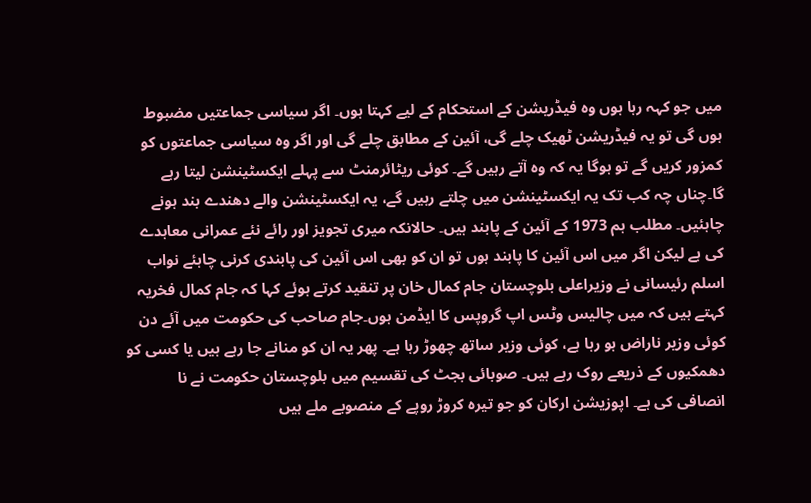میں جو کہہ رہا ہوں وہ فیڈریشن کے استحکام کے لیے کہتا ہوں۔ اگر سیاسی جماعتیں مضبوط ہوں گی تو یہ فیڈریشن ٹھیک چلے گی، آئین کے مطابق چلے گی اور اگر وہ سیاسی جماعتوں کو کمزور کریں گے تو ہوگا یہ کہ وہ آتے رہیں گے۔ کوئی ریٹائرمنٹ سے پہلے ایکسٹینشن لیتا رہے گا۔چناں چہ کب تک یہ ایکسٹینشن میں چلتے رہیں گے، یہ ایکسٹینشن والے دھندے بند ہونے چاہئیں۔ مطلب ہم 1973 کے آئین کے پابند ہیں۔ حالانکہ میری تجویز اور رائے نئے عمرانی معاہدے کی ہے لیکن اگر میں اس آئین کا پابند ہوں تو ان کو بھی اس آئین کی پابندی کرنی چاہئے نواب اسلم رئیسانی نے وزیراعلی بلوچستان جام کمال خان پر تنقید کرتے ہوئے کہا کہ جام کمال فخریہ کہتے ہیں کہ میں چالیس وٹس اپ گروپس کا ایڈمن ہوں۔جام صاحب کی حکومت میں آئے دن کوئی وزیر ناراض ہو رہا ہے، کوئی وزیر ساتھ چھوڑ رہا ہے۔ پھر یہ ان کو منانے جا رہے ہیں یا کسی کو دھمکیوں کے ذریعے روک رہے ہیں۔ صوبائی بجٹ کی تقسیم میں بلوچستان حکومت نے نا انصافی کی ہے۔ اپوزیشن ارکان کو جو تیرہ کروڑ روپے کے منصوبے ملے ہیں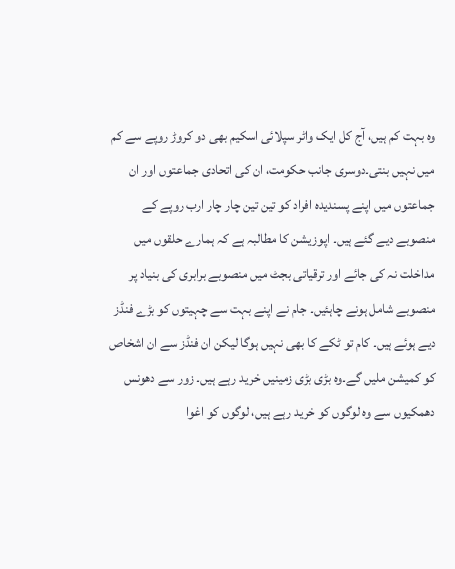وہ بہت کم ہیں، آج کل ایک واٹر سپلائی اسکیم بھی دو کروڑ روپے سے کم میں نہیں بنتی۔دوسری جانب حکومت، ان کی اتحادی جماعتوں اور ان جماعتوں میں اپنے پسندیدہ افراد کو تین تین چار چار ارب روپے کے منصوبے دیے گئے ہیں۔ اپوزیشن کا مطالبہ ہے کہ ہمارے حلقوں میں مداخلت نہ کی جائے اور ترقیاتی بجٹ میں منصوبے برابری کی بنیاد پر منصوبے شامل ہونے چاہئیں۔ جام نے اپنے بہت سے چہیتوں کو بڑے فنڈز دیے ہوئے ہیں۔ کام تو ٹکے کا بھی نہیں ہوگا لیکن ان فنڈز سے ان اشخاص کو کمیشن ملیں گے۔وہ بڑی بڑی زمینیں خرید رہے ہیں۔ زور سے دھونس دھمکیوں سے وہ لوگوں کو خرید رہے ہیں، لوگوں کو اغوا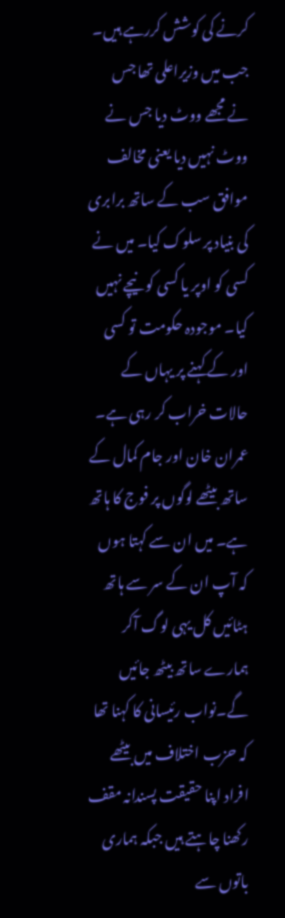کرنے کی کوشش کررہے ہیں۔ جب میں وزیراعلی تھا جس نے مجھے ووٹ دیا جس نے ووٹ نہیں دیا یعنی مخالف موافق سب کے ساتھ برابری کی بنیاد پر سلوک کیا۔ میں نے کسی کو اوپر یا کسی کو نیچے نہیں کیا۔ موجودہ حکومت تو کسی اور کے کہنے پر یہاں کے حالات خراب کر رہی ہے۔ عمران خان اور جام کمال کے ساتھ بیٹھے لوگوں پر فوج کا ہاتھ ہے۔ میں ان سے کہتا ہوں کہ آپ ان کے سر سے ہاتھ ہٹائیں کل یہی لوگ آکر ہمارے ساتھ بیٹھ جائیں گے۔نواب رئیسانی کا کہنا تھا کہ حزب اختلاف میں بیٹھے افراد اپنا حقیقت پسندانہ مقف رکھنا چاہتے ہیں جبکہ ہماری باتوں سے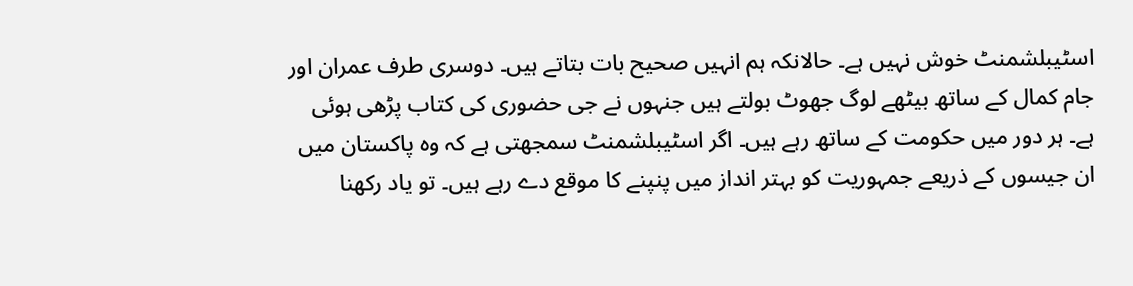اسٹیبلشمنٹ خوش نہیں ہے۔ حالانکہ ہم انہیں صحیح بات بتاتے ہیں۔ دوسری طرف عمران اور جام کمال کے ساتھ بیٹھے لوگ جھوٹ بولتے ہیں جنہوں نے جی حضوری کی کتاب پڑھی ہوئی ہے۔ ہر دور میں حکومت کے ساتھ رہے ہیں۔ اگر اسٹیبلشمنٹ سمجھتی ہے کہ وہ پاکستان میں ان جیسوں کے ذریعے جمہوریت کو بہتر انداز میں پنپنے کا موقع دے رہے ہیں۔ تو یاد رکھنا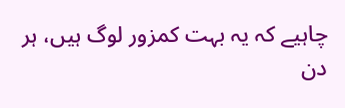چاہیے کہ یہ بہت کمزور لوگ ہیں، ہر دن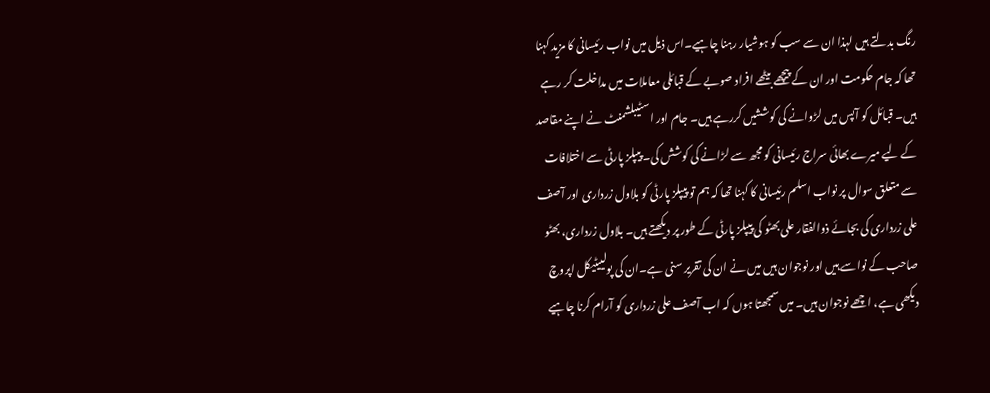رنگ بدلتے ہیں لہذا ان سے سب کو ہوشیار رہنا چاہیے۔اس ذیل میں نواب رئیسانی کا مزید کہنا تھا کہ جام حکومت اور ان کے پیچھے بیٹھے افراد صوبے کے قبائلی معاملات میں مداخلت کر رہے ہیں۔ قبائل کو آپس میں لڑوانے کی کوششیں کررہے ہیں۔ جام اور اسٹیبلشمنٹ نے اپنے مقاصد کے لیے میرے بھائی سراج رئیسانی کو مجھ سے لڑانے کی کوشش کی۔ پیپلز پارٹی سے اختلافات سے متعلق سوال پر نواب اسلم رئیسانی کا کہنا تھا کہ ہم تو پیپلز پارٹی کو بلاول زرداری اور آصف علی زرداری کی بجائے ذوالفقار علی بھٹو کی پیپلز پارٹی کے طور پر دیکھتے ہیں۔ بلاول زرداری، بھٹو صاحب کے نواسے ہیں اور نوجوان ہیں میں نے ان کی تقریر سنی ہے۔ان کی پولییٹیکل اپروچ دیکھی ہے، اچھے نوجوان ہیں۔ میں سمجھتا ہوں کہ اب آصف علی زرداری کو آرام کرنا چاہیے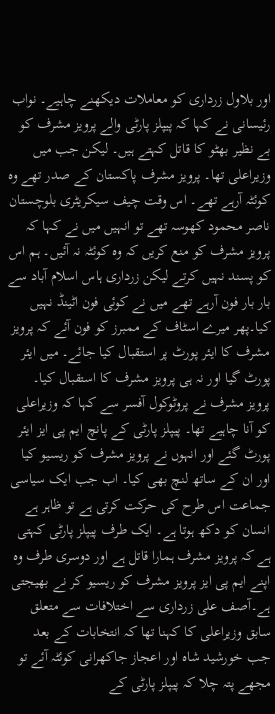اور بلاول زرداری کو معاملات دیکھنے چاہیے۔ نواب رئیسانی نے کہا کہ پیپلز پارٹی والے پرویز مشرف کو بے نظیر بھٹو کا قاتل کہتے ہیں۔ لیکن جب میں وزیراعلی تھا۔ پرویز مشرف پاکستان کے صدر تھے وہ کوئٹہ آرہے تھے۔ اس وقت چیف سیکریٹری بلوچستان ناصر محمود کھوسہ تھے تو انہیں میں نے کہا کہ پرویز مشرف کو منع کریں کہ وہ کوئٹہ نہ آئیں۔ ہم اس کو پسند نہیں کرتے لیکن زرداری ہاس اسلام آباد سے بار بار فون آرہے تھے میں نے کوئی فون اٹینڈ نہیں کیا۔پھر میرے اسٹاف کے ممبرز کو فون آئے کہ پرویز مشرف کا ایئر پورٹ پر استقبال کیا جائے۔ میں ایئر پورٹ گیا اور نہ ہی پرویز مشرف کا استقبال کیا۔ پرویز مشرف نے پروٹوکول آفسر سے کہا کہ وزیراعلی کو آنا چاہیے تھا۔ پیپلز پارٹی کے پانچ ایم پی ایز ایئر پورٹ گئے اور انہوں نے پرویز مشرف کو ریسیو کیا اور ان کے ساتھ لنچ بھی کیا۔ اب جب ایک سیاسی جماعت اس طرح کی حرکت کرتی ہے تو ظاہر ہے انسان کو دکھ ہوتا ہے۔ ایک طرف پیپلز پارٹی کہتی ہے کہ پرویز مشرف ہمارا قاتل ہے اور دوسری طرف وہ اپنے ایم پی ایز پرویز مشرف کو ریسیو کر نے بھیجتی ہے۔آصف علی زرداری سے اختلافات سے متعلق سابق وزیراعلی کا کہنا تھا کہ انتخابات کے بعد جب خورشید شاہ اور اعجاز جاکھرانی کوئٹہ آئے تو مجھے پتہ چلا کہ پیپلز پارٹی کے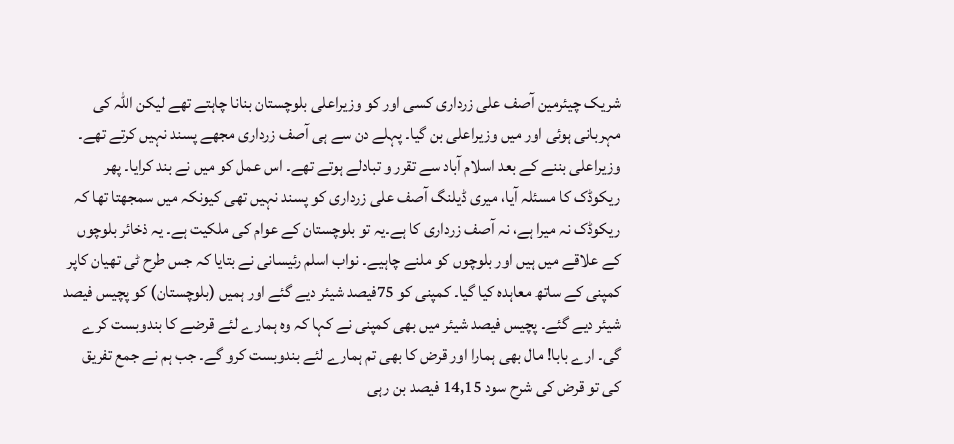شریک چیئرمین آصف علی زرداری کسی اور کو وزیراعلی بلوچستان بنانا چاہتے تھے لیکن اللہ کی مہربانی ہوئی اور میں وزیراعلی بن گیا۔ پہلے دن سے ہی آصف زرداری مجھے پسند نہیں کرتے تھے۔ وزیراعلی بننے کے بعد اسلام آباد سے تقرر و تبادلے ہوتے تھے۔ اس عمل کو میں نے بند کرایا۔ پھر ریکوڈک کا مسئلہ آیا، میری ڈیلنگ آصف علی زرداری کو پسند نہیں تھی کیونکہ میں سمجھتا تھا کہ ریکوڈک نہ میرا ہے، نہ آصف زرداری کا ہے۔یہ تو بلوچستان کے عوام کی ملکیت ہے۔ یہ ذخائر بلوچوں کے علاقے میں ہیں اور بلوچوں کو ملنے چاہیے۔ نواب اسلم رئیسانی نے بتایا کہ جس طرح ٹی تھیان کاپر کمپنی کے ساتھ معاہدہ کیا گیا۔ کمپنی کو 75فیصد شیئر دیے گئے اور ہمیں (بلوچستان) کو پچیس فیصد شیئر دیے گئے۔ پچیس فیصد شیئر میں بھی کمپنی نے کہا کہ وہ ہمارے لئے قرضے کا بندوبست کرے گی۔ ارے بابا! مال بھی ہمارا اور قرض کا بھی تم ہمارے لئے بندوبست کرو گے۔ جب ہم نے جمع تفریق کی تو قرض کی شرح سود 14,15 فیصد بن رہی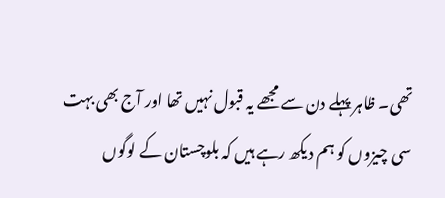تھی۔ ظاہر پہلے دن سے مجھے یہ قبول نہیں تھا اور آج بھی بہت سی چیزوں کو ہم دیکھ رہے ہیں کہ بلوچستان کے لوگوں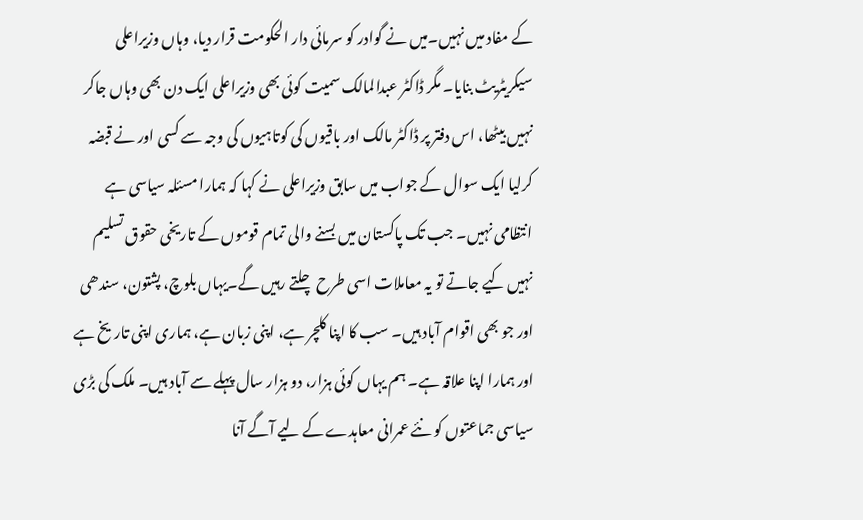کے مفاد میں نہیں۔میں نے گوادر کو سرمائی دار الحکومت قرار دیا، وہاں وزیراعلی سیکریٹریٹ بنایا۔ مگر ڈاکٹر عبدالمالک سمیت کوئی بھی وزیراعلی ایک دن بھی وہاں جاکر نہیں بیٹھا، اس دفتر پر ڈاکٹر مالک اور باقیوں کی کوتاہیوں کی وجہ سے کسی اور نے قبضہ کرلیا ایک سوال کے جواب میں سابق وزیراعلی نے کہا کہ ہمارا مسئلہ سیاسی ہے انتظامی نہیں۔ جب تک پاکستان میں بسنے والی تمام قوموں کے تاریخی حقوق تسلیم نہیں کیے جاتے تو یہ معاملات اسی طرح چلتے رہیں گے۔یہاں بلوچ، پشتون، سندھی اور جو بھی اقوام آباد ہیں۔ سب کا اپنا کلچر ہے، اپنی زبان ہے، ہماری اپنی تاریخ ہے اور ہمارا اپنا علاقہ ہے۔ ہم یہاں کوئی ہزار، دو ہزار سال پہلے سے آباد ہیں۔ ملک کی بڑی سیاسی جماعتوں کو نئے عمرانی معاہدے کے لیے آگے آنا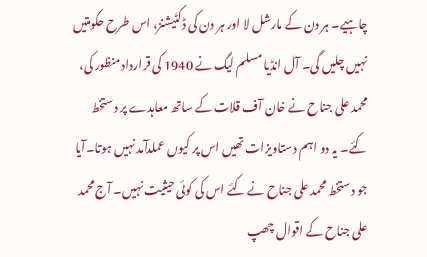چاہیے۔ ہر دن کے مارشل لا اور ہر دن کی ڈکٹیشنز، اس طرح حکومتیں نہیں چلیں گی۔ آل انڈیا مسلم لیگ نے 1940 کی قرارداد منظور کی، محمد علی جناح نے خان آف قلات کے ساتھ معاہدے پر دستخط کئے۔ یہ دو اہم دستاویزات تھیں اس پر کیوں عملدآمد نہیں ہوتا۔آیا جو دستخط محمد علی جناح نے کئے اس کی کوئی حیثیت نہیں۔ آج محمد علی جناح کے اقوال چھپ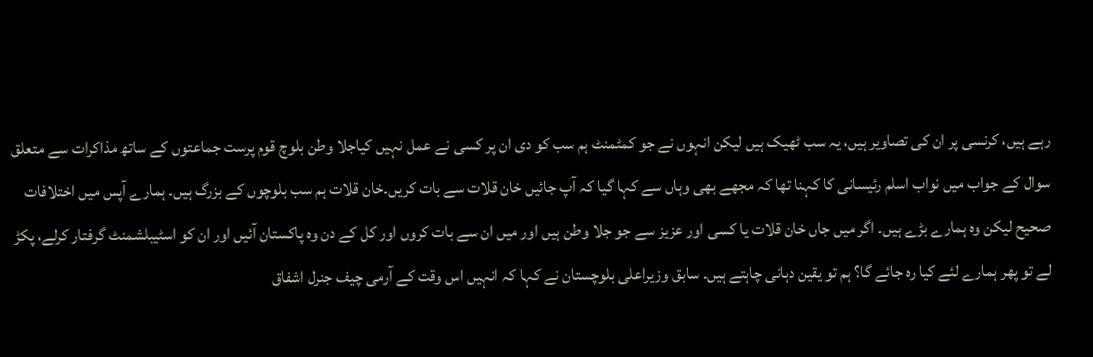رہے ہیں، کرنسی پر ان کی تصاویر ہیں، یہ سب ٹھیک ہیں لیکن انہوں نے جو کمٹمنٹ ہم سب کو دی ان پر کسی نے عمل نہیں کیاجلا وطن بلوچ قوم پرست جماعتوں کے ساتھ مذاکرات سے متعلق سوال کے جواب میں نواب اسلم رئیسانی کا کہنا تھا کہ مجھے بھی وہاں سے کہا گیا کہ آپ جائیں خان قلات سے بات کریں۔خان قلات ہم سب بلوچوں کے بزرگ ہیں۔ ہمارے آپس میں اختلافات صحیح لیکن وہ ہمارے بڑے ہیں۔ اگر میں جاں خان قلات یا کسی اور عزیز سے جو جلا وطن ہیں اور میں ان سے بات کروں اور کل کے دن وہ پاکستان آئیں اور ان کو اسٹیبلشمنٹ گرفتار کرلے، پکڑ لے تو پھر ہمارے لئے کیا رہ جائے گا؟ ہم تو یقین دہانی چاہتے ہیں۔ سابق وزیراعلی بلوچستان نے کہا کہ انہیں اس وقت کے آرمی چیف جنرل اشفاق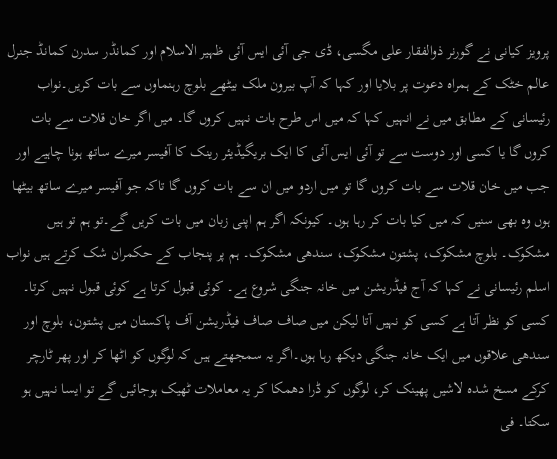پرویز کیانی نے گورنر ذوالفقار علی مگسی، ڈی جی آئی ایس آئی ظہیر الاسلام اور کمانڈر سدرن کمانڈ جنرل عالم خٹک کے ہمراہ دعوت پر بلایا اور کہا کہ آپ بیرون ملک بیٹھے بلوچ رہنماوں سے بات کریں۔نواب رئیسانی کے مطابق میں نے انہیں کہا کہ میں اس طرح بات نہیں کروں گا۔ میں اگر خان قلات سے بات کروں گا یا کسی اور دوست سے تو آئی ایس آئی کا ایک بریگیڈیئر رینک کا آفیسر میرے ساتھ ہونا چاہیے اور جب میں خان قلات سے بات کروں گا تو میں اردو میں ان سے بات کروں گا تاکہ جو آفیسر میرے ساتھ بیٹھا ہوں وہ بھی سنیں کہ میں کیا بات کر رہا ہوں۔ کیونکہ اگر ہم اپنی زبان میں بات کریں گے۔تو ہم تو ہیں مشکوک۔ بلوچ مشکوک، پشتون مشکوک، سندھی مشکوک۔ ہم پر پنجاب کے حکمران شک کرتے ہیں نواب اسلم رئیسانی نے کہا کہ آج فیڈریشن میں خانہ جنگی شروع ہے۔ کوئی قبول کرتا ہے کوئی قبول نہیں کرتا۔ کسی کو نظر آتا ہے کسی کو نہیں آتا لیکن میں صاف صاف فیڈریشن آف پاکستان میں پشتون، بلوچ اور سندھی علاقوں میں ایک خانہ جنگی دیکھ رہا ہوں۔اگر یہ سمجھتے ہیں کہ لوگوں کو اٹھا کر اور پھر ٹارچر کرکے مسخ شدہ لاشیں پھینک کر، لوگوں کو ڈرا دھمکا کر یہ معاملات ٹھیک ہوجائیں گے تو ایسا نہیں ہو سکتا۔ فی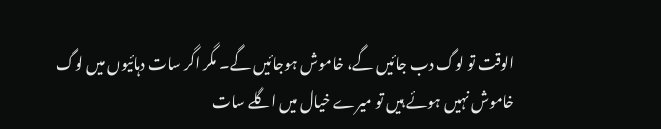الوقت تو لوگ دب جائیں گے، خاموش ہوجائیں گے۔ مگر اگر سات دہائیوں میں لوگ خاموش نہیں ہوئے ہیں تو میرے خیال میں اگلے سات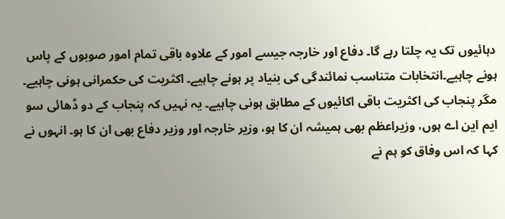دہائیوں تک یہ چلتا رہے گا۔ دفاع اور خارجہ جیسے امور کے علاوہ باقی تمام امور صوبوں کے پاس ہونے چاہیے۔انتخابات متناسب نمائندگی کی بنیاد پر ہونے چاہیے۔ اکثریت کی حکمرانی ہونی چاہیے۔ مگر پنجاب کی اکثریت باقی اکائیوں کے مطابق ہونی چاہیے۔ یہ نہیں کہ پنجاب کے دو ڈھائی سو ایم این اے ہوں، وزیراعظم بھی ہمیشہ ان کا ہو، وزیر خارجہ اور وزیر دفاع بھی ان کا ہو۔ انہوں نے کہا کہ اس وفاق کو ہم نے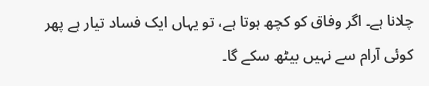چلانا ہے۔ اگر وفاق کو کچھ ہوتا ہے، تو یہاں ایک فساد تیار ہے پھر کوئی آرام سے نہیں بیٹھ سکے گا۔